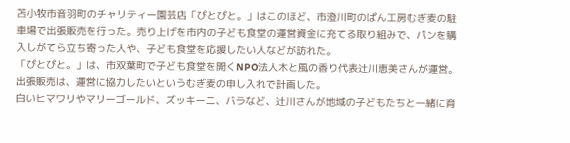苫小牧市音羽町のチャリティー園芸店「ぴとぴと。」はこのほど、市澄川町のぱん工房むぎ麦の駐車場で出張販売を行った。売り上げを市内の子ども食堂の運営資金に充てる取り組みで、パンを購入しがてら立ち寄った人や、子ども食堂を応援したい人などが訪れた。
「ぴとぴと。」は、市双葉町で子ども食堂を開くNPO法人木と風の香り代表辻川恵美さんが運営。出張販売は、運営に協力したいというむぎ麦の申し入れで計画した。
白いヒマワリやマリーゴールド、ズッキーニ、バラなど、辻川さんが地域の子どもたちと一緒に育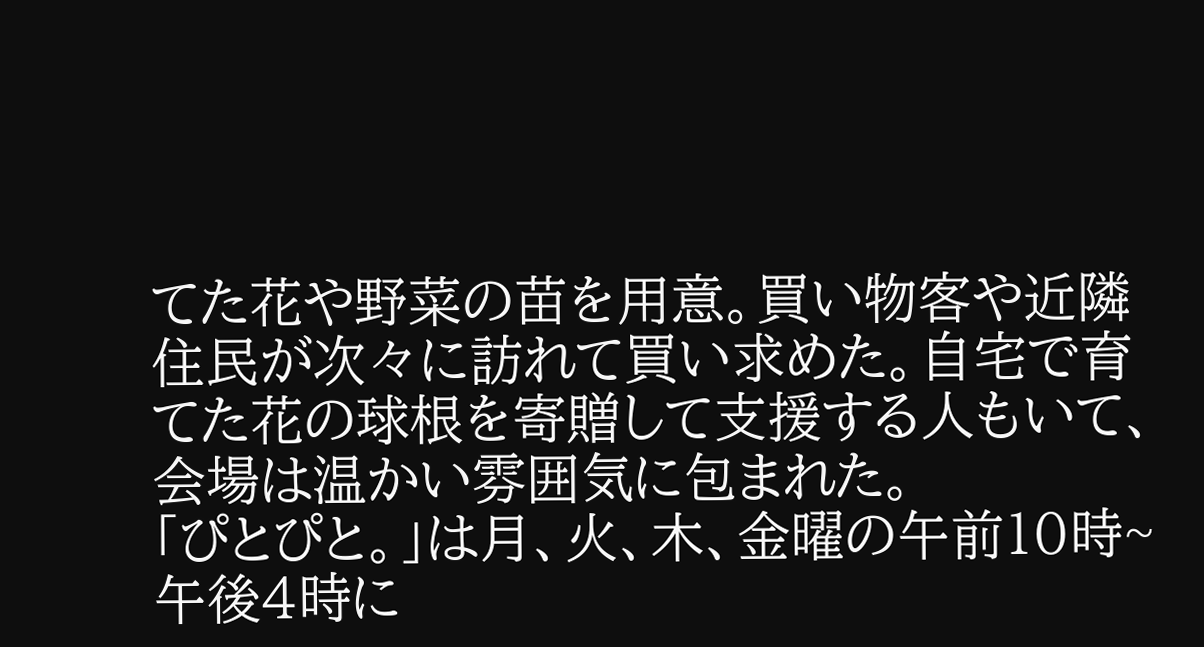てた花や野菜の苗を用意。買い物客や近隣住民が次々に訪れて買い求めた。自宅で育てた花の球根を寄贈して支援する人もいて、会場は温かい雰囲気に包まれた。
「ぴとぴと。」は月、火、木、金曜の午前10時~午後4時に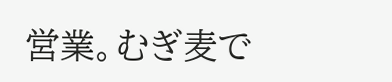営業。むぎ麦で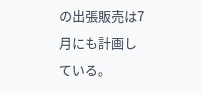の出張販売は7月にも計画している。